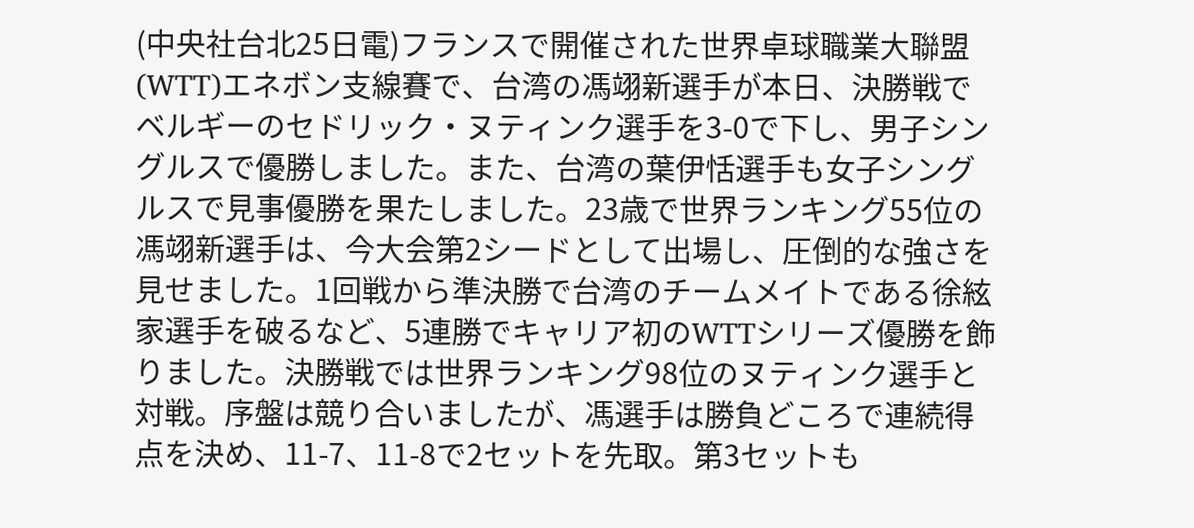(中央社台北25日電)フランスで開催された世界卓球職業大聯盟(WTT)エネボン支線賽で、台湾の馮翊新選手が本日、決勝戦でベルギーのセドリック・ヌティンク選手を3-0で下し、男子シングルスで優勝しました。また、台湾の葉伊恬選手も女子シングルスで見事優勝を果たしました。23歳で世界ランキング55位の馮翊新選手は、今大会第2シードとして出場し、圧倒的な強さを見せました。1回戦から準決勝で台湾のチームメイトである徐絃家選手を破るなど、5連勝でキャリア初のWTTシリーズ優勝を飾りました。決勝戦では世界ランキング98位のヌティンク選手と対戦。序盤は競り合いましたが、馮選手は勝負どころで連続得点を決め、11-7、11-8で2セットを先取。第3セットも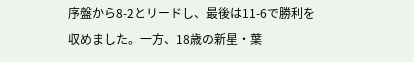序盤から8-2とリードし、最後は11-6で勝利を収めました。一方、18歳の新星・葉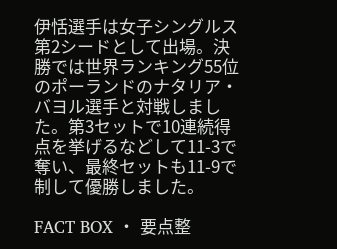伊恬選手は女子シングルス第2シードとして出場。決勝では世界ランキング55位のポーランドのナタリア・バヨル選手と対戦しました。第3セットで10連続得点を挙げるなどして11-3で奪い、最終セットも11-9で制して優勝しました。

FACT BOX ・ 要点整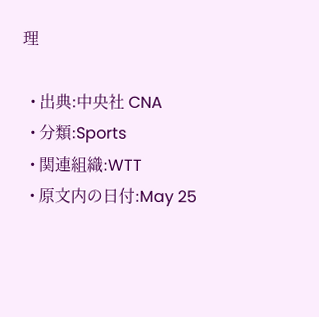理

  • 出典:中央社 CNA
  • 分類:Sports
  • 関連組織:WTT
  • 原文内の日付:May 25